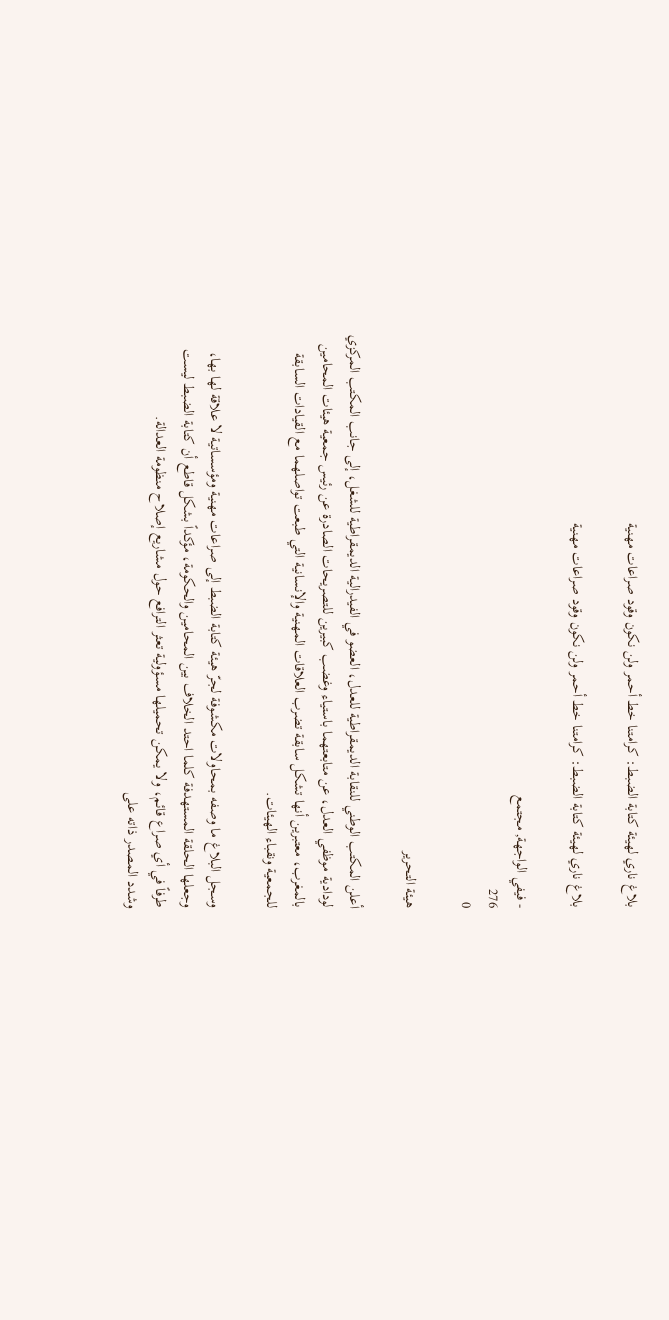بلاغ ناري لهيئة كتابة الضبط: كرامتنا خط أحمر ولن نكون وقود صراعات مهنية

بلاغ ناري لهيئة كتابة الضبط: كرامتنا خط أحمر ولن نكون وقود صراعات مهنية

- فيفي الواجهة, مجتمع
276
0

هيئة التحرير

أعلن المكتب الوطني للنقابة الديمقراطية للعدل، العضو في الفيدرالية الديمقراطية للشغل، إلى جانب المكتب المركزي لودادية موظفي العدل، عن متابعتهما باستياء وغضب كبيرين للتصريحات الصادرة عن رئيس جمعية هيئات المحامين بالمغرب، معتبرين أنها تشكل سابقة تضرب العلاقات المهنية والإنسانية التي طبعت تواصلهما مع القيادات السابقة للجمعية ونقباء الهيئات.

وسجل البلاغ ما وصفه بمحاولات مكشوفة لجرّ هيئة كتابة الضبط إلى صراعات مهنية ومؤسساتية لا علاقة لها بها، وجعلها الحلقة المستهدفة كلما احتد الخلاف بين المحامين والحكومة، مؤكداً بشكل قاطع أن كتابة الضبط ليست طرفاً في أي صراع قائم، ولا يمكن تحميلها مسؤولية تعثر الترافع حول مشاريع إصلاح منظومة العدالة.
وشدد المصدر ذاته على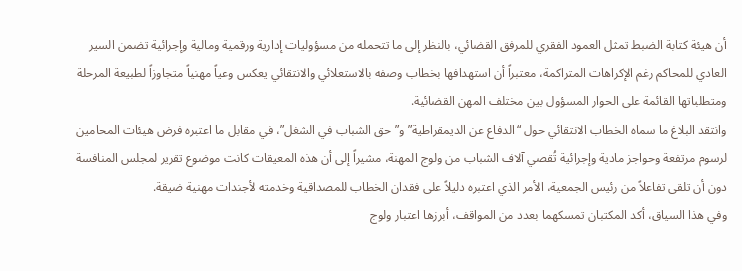أن هيئة كتابة الضبط تمثل العمود الفقري للمرفق القضائي، بالنظر إلى ما تتحمله من مسؤوليات إدارية ورقمية ومالية وإجرائية تضمن السير العادي للمحاكم رغم الإكراهات المتراكمة، معتبراً أن استهدافها بخطاب وصفه بالاستعلائي والانتقائي يعكس وعياً مهنياً متجاوزاً لطبيعة المرحلة ومتطلباتها القائمة على الحوار المسؤول بين مختلف المهن القضائية.
وانتقد البلاغ ما سماه الخطاب الانتقائي حول “الدفاع عن الديمقراطية” و”حق الشباب في الشغل”، في مقابل ما اعتبره فرض هيئات المحامين لرسوم مرتفعة وحواجز مادية وإجرائية تُقصي آلاف الشباب من ولوج المهنة، مشيراً إلى أن هذه المعيقات كانت موضوع تقرير لمجلس المنافسة دون أن تلقى تفاعلاً من رئيس الجمعية، الأمر الذي اعتبره دليلاً على فقدان الخطاب للمصداقية وخدمته لأجندات مهنية ضيقة.
وفي هذا السياق، أكد المكتبان تمسكهما بعدد من المواقف، أبرزها اعتبار ولوج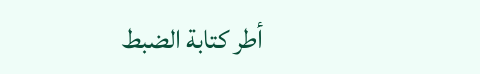أطر كتابة الضبط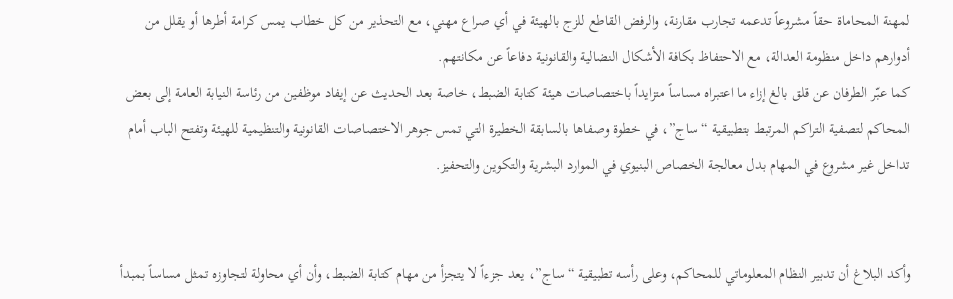لمهنة المحاماة حقاً مشروعاً تدعمه تجارب مقارنة، والرفض القاطع للزج بالهيئة في أي صراع مهني، مع التحذير من كل خطاب يمس كرامة أطرها أو يقلل من أدوارهم داخل منظومة العدالة، مع الاحتفاظ بكافة الأشكال النضالية والقانونية دفاعاً عن مكانتهم.
كما عبّر الطرفان عن قلق بالغ إزاء ما اعتبراه مساساً متزايداً باختصاصات هيئة كتابة الضبط، خاصة بعد الحديث عن إيفاد موظفين من رئاسة النيابة العامة إلى بعض المحاكم لتصفية التراكم المرتبط بتطبيقية “ساج”، في خطوة وصفاها بالسابقة الخطيرة التي تمس جوهر الاختصاصات القانونية والتنظيمية للهيئة وتفتح الباب أمام تداخل غير مشروع في المهام بدل معالجة الخصاص البنيوي في الموارد البشرية والتكوين والتحفيز.


وأكد البلاغ أن تدبير النظام المعلوماتي للمحاكم، وعلى رأسه تطبيقية “ساج”، يعد جزءاً لا يتجزأ من مهام كتابة الضبط، وأن أي محاولة لتجاوزه تمثل مساساً بمبدأ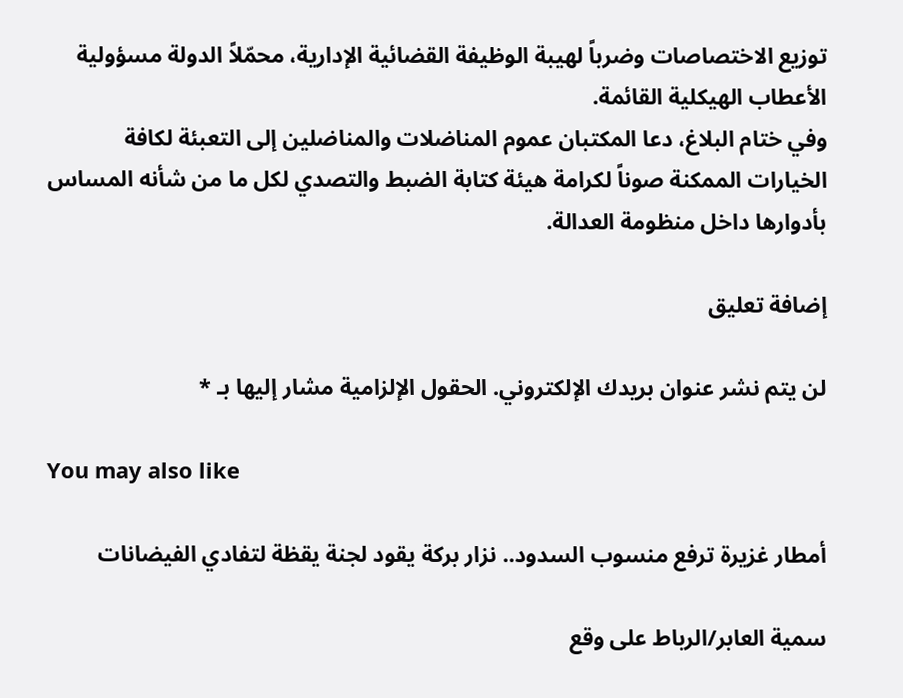توزيع الاختصاصات وضرباً لهيبة الوظيفة القضائية الإدارية، محمّلاً الدولة مسؤولية الأعطاب الهيكلية القائمة.
وفي ختام البلاغ، دعا المكتبان عموم المناضلات والمناضلين إلى التعبئة لكافة الخيارات الممكنة صوناً لكرامة هيئة كتابة الضبط والتصدي لكل ما من شأنه المساس بأدوارها داخل منظومة العدالة.

إضافة تعليق

لن يتم نشر عنوان بريدك الإلكتروني. الحقول الإلزامية مشار إليها بـ *

You may also like

أمطار غزيرة ترفع منسوب السدود.. نزار بركة يقود لجنة يقظة لتفادي الفيضانات

سمية العابر/الرباط على وقع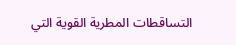التساقطات المطرية القوية التي